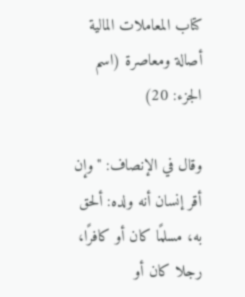كتاب المعاملات المالية أصالة ومعاصرة (اسم الجزء: 20)

وقال في الإنصاف: "وإن أقر إنسان أنه ولده: ألحق به، مسلمًا كان أو كافرًا، رجلا كان أو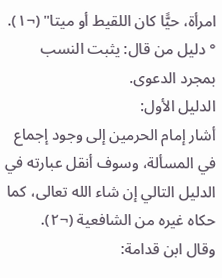امرأة، حيًّا كان اللقيط أو ميتا" (¬١).
° دليل من قال: يثبت النسب بمجرد الدعوى.
الدليل الأول:
أشار إمام الحرمين إلى وجود إجماع في المسألة، وسوف أنقل عبارته في الدليل التالي إن شاء الله تعالى، كما حكاه غيره من الشافعية (¬٢).
وقال ابن قدامة: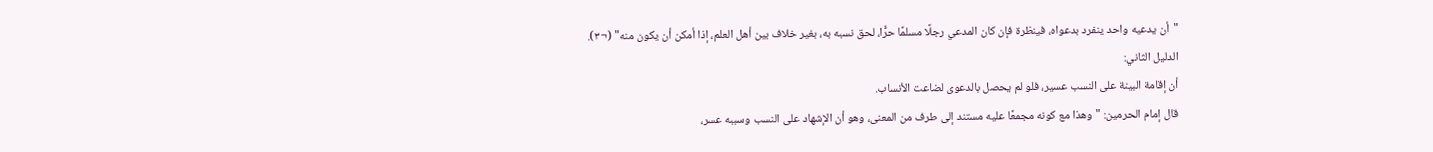"أن يدعيه واحد ينفرد بدعواه، فينظرة فإن كان المدعي رجلًا مسلمًا حرًّا، لحق نسبه به، بغير خلاف بين أهل العلم، إذا أمكن أن يكون منه" (¬٣).
الدليل الثاني:
أن إقامة البينة على النسب عسير، فلو لم يحصل بالدعوى لضاعت الأنساب.
قال إمام الحرمين: "وهذا مع كونه مجمعًا عليه مستند إلى طرف من المعنى، وهو أن الإشهاد على النسب وسببه عسر،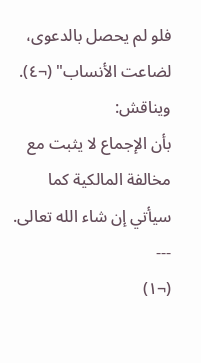فلو لم يحصل بالدعوى، لضاعت الأنساب" (¬٤).
ويناقش:
بأن الإجماع لا يثبت مع مخالفة المالكية كما سيأتي إن شاء الله تعالى.
---
(¬١)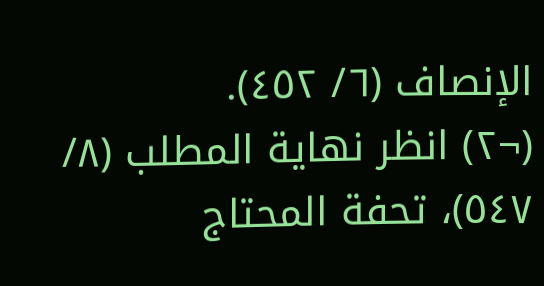الإنصاف (٦/ ٤٥٢).
(¬٢) انظر نهاية المطلب (٨/ ٥٤٧)، تحفة المحتاج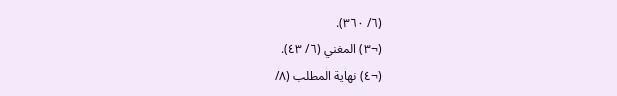(٦/ ٣٦٠).
(¬٣) المغني (٦/ ٤٣).
(¬٤) نهاية المطلب (٨/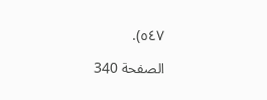٥٤٧).

الصفحة 340